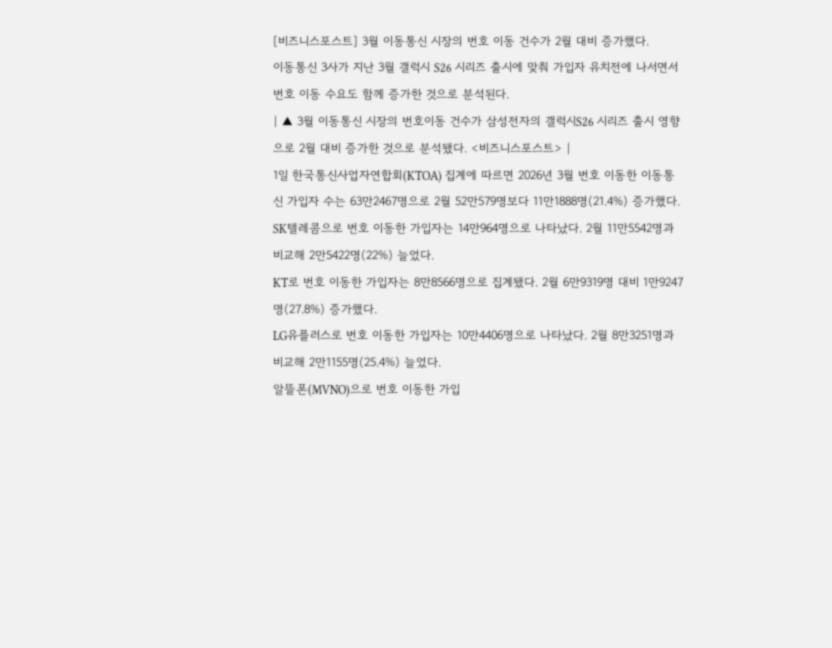[비즈니스포스트] 3월 이동통신 시장의 번호 이동 건수가 2월 대비 증가했다.
이동통신 3사가 지난 3월 갤럭시 S26 시리즈 출시에 맞춰 가입자 유치전에 나서면서 번호 이동 수요도 함께 증가한 것으로 분석된다.
| ▲ 3월 이동통신 시장의 번호이동 건수가 삼성전자의 갤럭시S26 시리즈 출시 영향으로 2월 대비 증가한 것으로 분석됐다. <비즈니스포스트> |
1일 한국통신사업자연합회(KTOA) 집계에 따르면 2026년 3월 번호 이동한 이동통신 가입자 수는 63만2467명으로 2월 52만579명보다 11만1888명(21.4%) 증가했다.
SK텔레콤으로 번호 이동한 가입자는 14만964명으로 나타났다. 2월 11만5542명과 비교해 2만5422명(22%) 늘었다.
KT로 번호 이동한 가입자는 8만8566명으로 집계됐다. 2월 6만9319명 대비 1만9247명(27.8%) 증가했다.
LG유플러스로 번호 이동한 가입자는 10만4406명으로 나타났다. 2월 8만3251명과 비교해 2만1155명(25.4%) 늘었다.
알뜰폰(MVNO)으로 번호 이동한 가입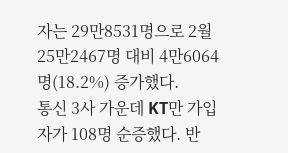자는 29만8531명으로 2월 25만2467명 대비 4만6064명(18.2%) 증가했다.
통신 3사 가운데 KT만 가입자가 108명 순증했다. 반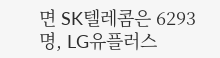면 SK텔레콤은 6293명, LG유플러스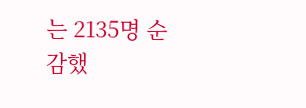는 2135명 순감했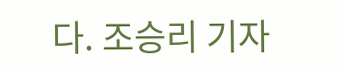다. 조승리 기자